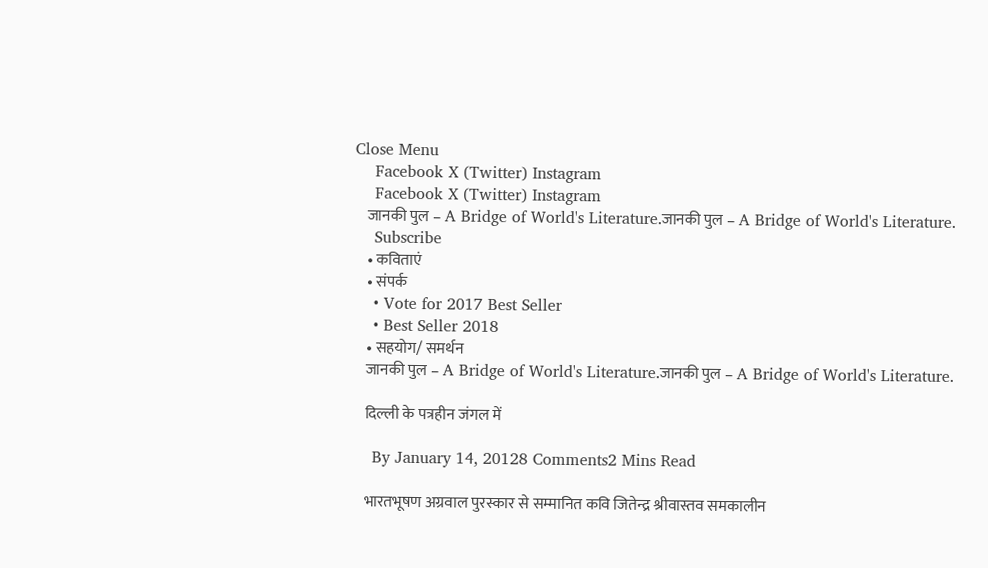Close Menu
    Facebook X (Twitter) Instagram
    Facebook X (Twitter) Instagram
    जानकी पुल – A Bridge of World's Literature.जानकी पुल – A Bridge of World's Literature.
    Subscribe
    • कविताएं
    • संपर्क
    • Vote for 2017 Best Seller
    • Best Seller 2018
    • सहयोग/ समर्थन
    जानकी पुल – A Bridge of World's Literature.जानकी पुल – A Bridge of World's Literature.

    दिल्ली के पत्रहीन जंगल में

    By January 14, 20128 Comments2 Mins Read

    भारतभूषण अग्रवाल पुरस्कार से सम्मानित कवि जितेन्द्र श्रीवास्तव समकालीन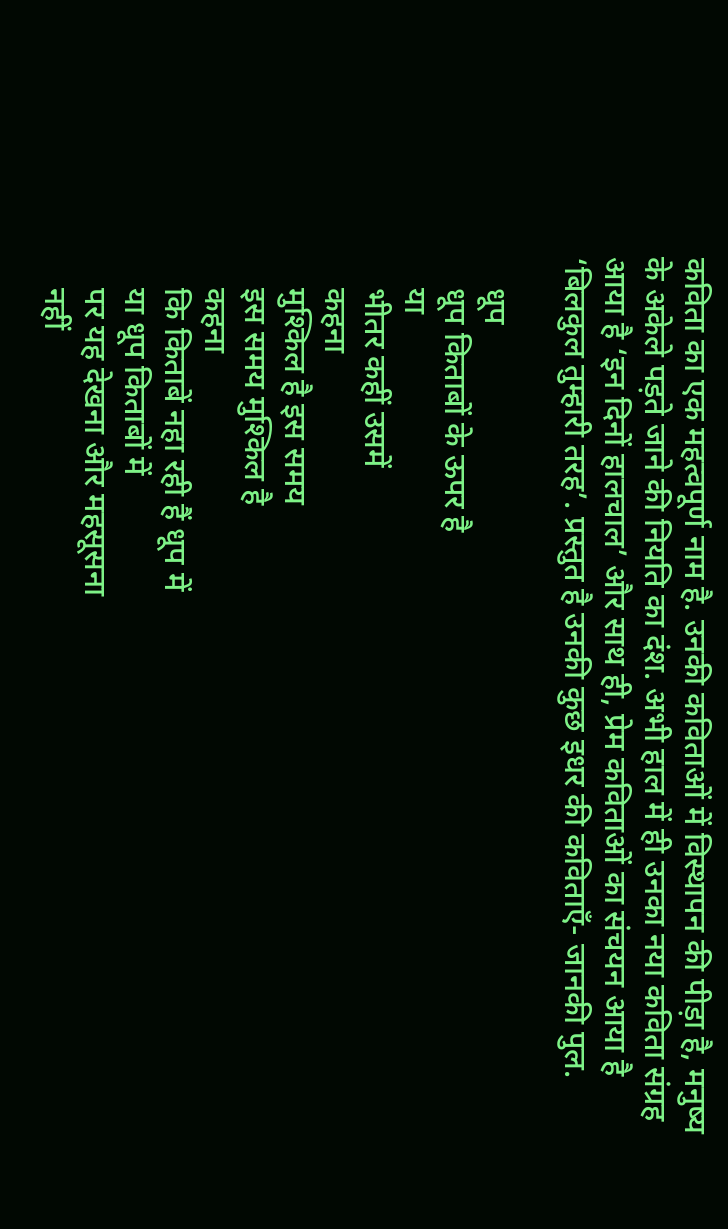कविता का एक महत्वपूर्ण नाम है. उनकी कविताओं में विस्थापन की पीड़ा है, मनुष्य के अकेले पड़ते जाने की नियति का दंश. अभी हाल में ही उनका नया कविता संग्रह आया है ‘इन दिनों हालचाल’ और साथ ही, प्रेम कविताओं का संचयन आया है ‘बिलकुल तुम्हारी तरह’. प्रस्तुत है उनकी कुछ इधर की कविताएँ- जानकी पुल.

    धूप
    धूप किताबों के ऊपर है
    या
    भीतर कहीं उसमें
    कहना
    मुश्किल है इस समय
    इस समय मुश्किल है
    कहना
    कि किताबें नहा रही हैं धूप में
    या धूप किताबों में
    पर यह देखना और महसूसना
    नहीं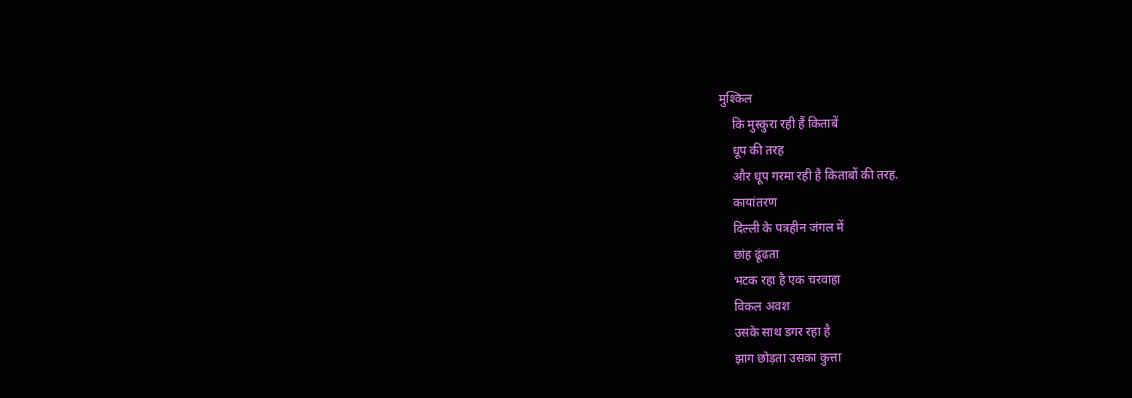मुश्किल
    कि मुस्कुरा रही हैं किताबें
    धूप की तरह
    और धूप गरमा रही है किताबों की तरह.
    कायांतरण
    दिल्ली के पत्रहीन जंगल में
    छांह ढूंढता
    भटक रहा है एक चरवाहा
    विकल अवश
    उसके साथ डगर रहा है
    झाग छोड़ता उसका कुत्ता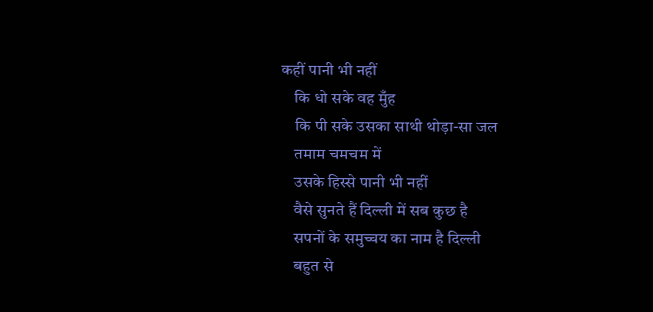कहीं पानी भी नहीं
    कि धो सके वह मुँह
    कि पी सके उसका साथी थोड़ा-सा जल
    तमाम चमचम में
    उसके हिस्से पानी भी नहीं
    वैसे सुनते हैं दिल्ली में सब कुछ है
    सपनों के समुच्चय का नाम है दिल्ली
    बहुत से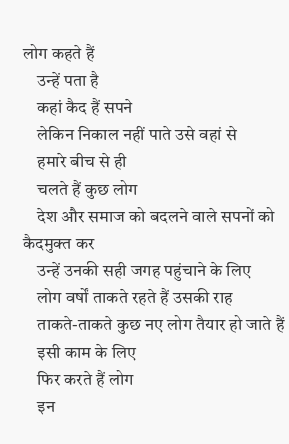लोग कहते हैं
    उन्हें पता है
    कहां कैद हैं सपने
    लेकिन निकाल नहीं पाते उसे वहां से
    हमारे बीच से ही
    चलते हैं कुछ लोग
    देश और समाज को बदलने वाले सपनों को कैदमुक्त कर
    उन्हें उनकी सही जगह पहुंचाने के लिए
    लोग वर्षों ताकते रहते हैं उसकी राह
    ताकते-ताकते कुछ नए लोग तैयार हो जाते हैं
    इसी काम के लिए
    फिर करते हैं लोग
    इन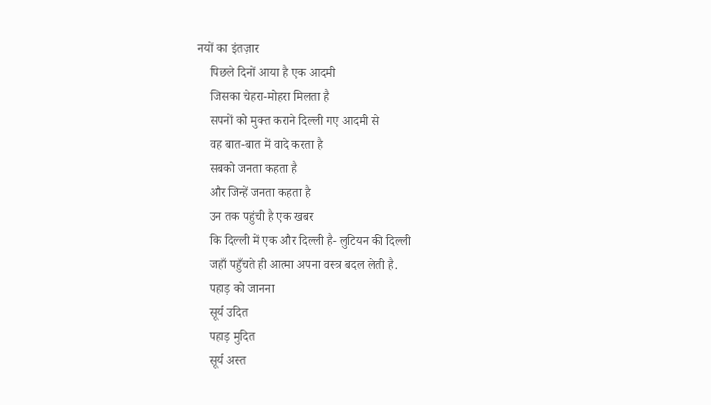नयों का इंतज़ार
    पिछले दिनों आया है एक आदमी
    जिसका चेहरा-मोहरा मिलता है
    सपनों को मुक्त कराने दिल्ली गए आदमी से
    वह बात-बात में वादे करता है
    सबको जनता कहता है
    और जिन्हें जनता कहता है
    उन तक पहुंची है एक खबर
    कि दिल्ली में एक और दिल्ली है- लुटियन की दिल्ली
    जहाँ पहुँचते ही आत्मा अपना वस्त्र बदल लेती है.
    पहाड़ को जानना
    सूर्य उदित
    पहाड़ मुदित
    सूर्य अस्त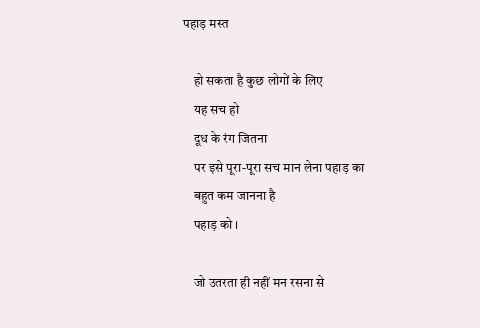पहाड़ मस्त

    हो सकता है कुछ लोगों के लिए
    यह सच हो
    दूध के रंग जितना
    पर इसे पूरा-पूरा सच मान लेना पहाड़ का
    बहुत कम जानना है
    पहाड़ को ।

    जो उतरता ही नहीं मन रसना से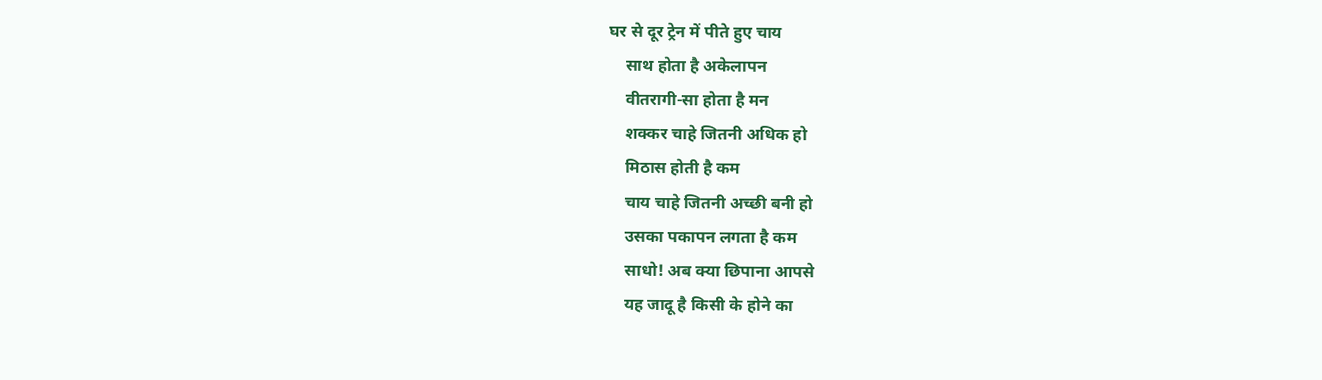घर से दूर ट्रेन में पीते हुए चाय
    साथ होता है अकेलापन
    वीतरागी-सा होता है मन
    शक्कर चाहे जितनी अधिक हो
    मिठास होती है कम
    चाय चाहे जितनी अच्छी बनी हो
    उसका पकापन लगता है कम
    साधो! अब क्या छिपाना आपसे
    यह जादू है किसी के होने का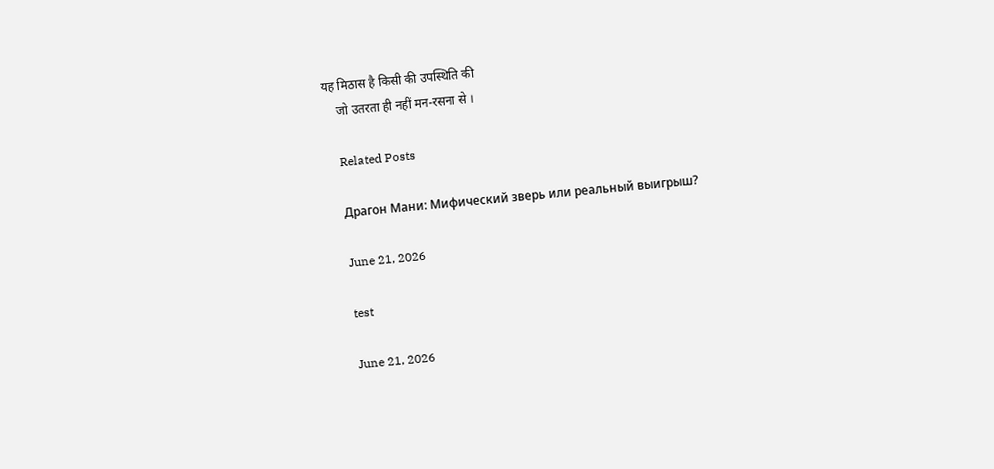यह मिठास है किसी की उपस्थिति की
    जो उतरता ही नहीं मन-रसना से ।

    Related Posts

    Драгон Мани: Мифический зверь или реальный выигрыш?

    June 21, 2026

    test

    June 21, 2026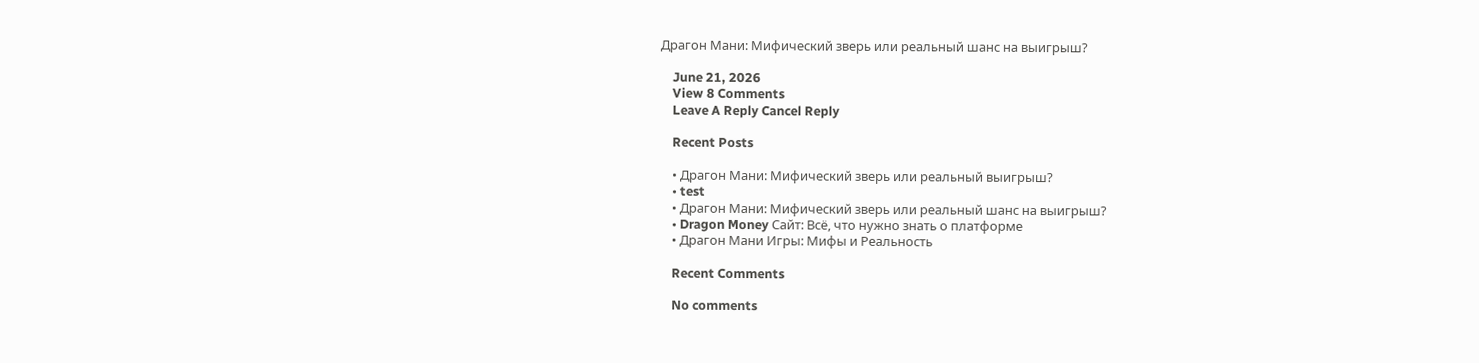Драгон Мани: Мифический зверь или реальный шанс на выигрыш?

    June 21, 2026
    View 8 Comments
    Leave A Reply Cancel Reply

    Recent Posts

    • Драгон Мани: Мифический зверь или реальный выигрыш?
    • test
    • Драгон Мани: Мифический зверь или реальный шанс на выигрыш?
    • Dragon Money Сайт: Всё, что нужно знать о платформе
    • Драгон Мани Игры: Мифы и Реальность

    Recent Comments

    No comments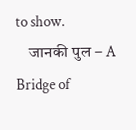to show.
    जानकी पुल – A Bridge of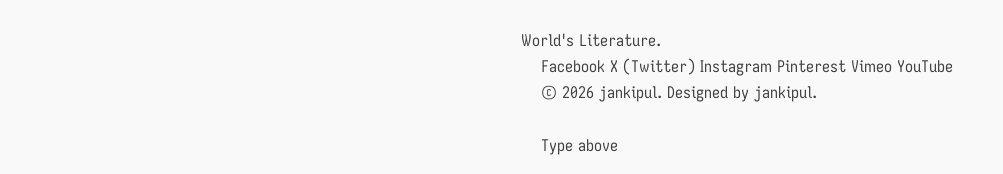World's Literature.
    Facebook X (Twitter) Instagram Pinterest Vimeo YouTube
    © 2026 jankipul. Designed by jankipul.

    Type above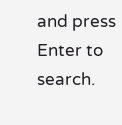and press Enter to search.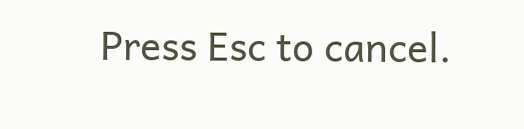Press Esc to cancel.